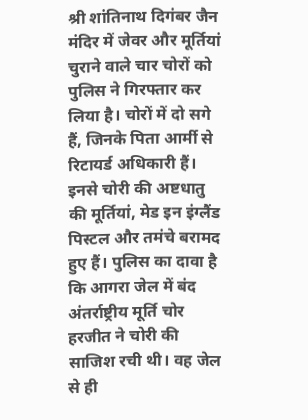श्री शांतिनाथ दिगंबर जैन मंदिर में जेवर और मूर्तियां चुराने वाले चार चोरों को पुलिस ने गिरफ्तार कर लिया है। चोरों में दो सगे हैं, जिनके पिता आर्मी से रिटायर्ड अधिकारी हैं।
इनसे चोरी की अष्टधातु की मूर्तियां, मेड इन इंग्लैंड पिस्टल और तमंचे बरामद हुए हैं। पुलिस का दावा है कि आगरा जेल में बंद अंतर्राष्ट्रीय मूर्ति चोर हरजीत ने चोरी की साजिश रची थी। वह जेल से ही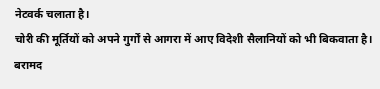नेटवर्क चलाता है।
चोरी की मूर्तियों को अपने गुर्गों से आगरा में आए विदेशी सैलानियों को भी बिकवाता है। बरामद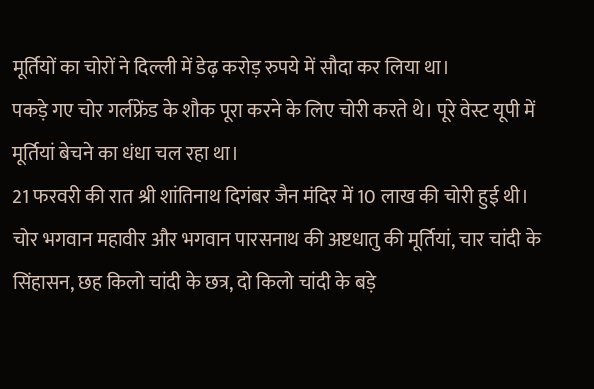मूर्तियों का चोरों ने दिल्ली में डेढ़ करोड़ रुपये में सौदा कर लिया था।
पकड़े गए चोर गर्लफ्रेंड के शौक पूरा करने के लिए चोरी करते थे। पूरे वेस्ट यूपी में मूर्तियां बेचने का धंधा चल रहा था।
21 फरवरी की रात श्री शांतिनाथ दिगंबर जैन मंदिर में 10 लाख की चोरी हुई थी। चोर भगवान महावीर और भगवान पारसनाथ की अष्टधातु की मूर्तियां, चार चांदी के सिंहासन, छह किलो चांदी के छत्र, दो किलो चांदी के बड़े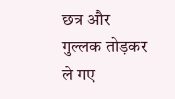छत्र और गुल्लक तोड़कर ले गए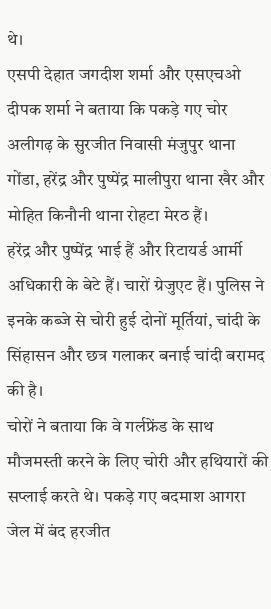थे।
एसपी देहात जगदीश शर्मा और एसएचओ दीपक शर्मा ने बताया कि पकड़े गए चोर अलीगढ़ के सुरजीत निवासी मंजुपुर थाना गोंडा, हरेंद्र और पुष्पेंद्र मालीपुरा थाना खैर और मोहित किनौनी थाना रोहटा मेरठ हैं।
हरेंद्र और पुष्पेंद्र भाई हैं और रिटायर्ड आर्मी अधिकारी के बेटे हैं। चारों ग्रेजुएट हैं। पुलिस ने इनके कब्जे से चोरी हुई दोनों मूर्तियां, चांदी के सिंहासन और छत्र गलाकर बनाई चांदी बरामद की है।
चोरों ने बताया कि वे गर्लफ्रेंड के साथ मौजमस्ती करने के लिए चोरी और हथियारों की सप्लाई करते थे। पकड़े गए बदमाश आगरा जेल में बंद हरजीत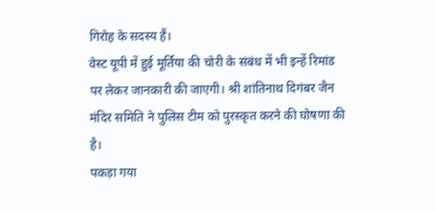गिरोह के सदस्य हैं।
वेस्ट यूपी में हुई मूर्तिया की चोरी के संबंध में भी इन्हें रिमांड पर लेकर जानकारी की जाएगी। श्री शांतिनाथ दिगंबर जैन मंदिर समिति ने पुलिस टीम को पुरस्कृत करने की घोषणा की है।
पकड़ा गया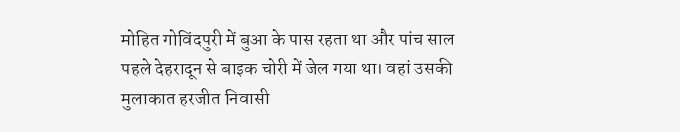मोहित गोविंदपुरी में बुआ के पास रहता था और पांच साल पहले देहरादून से बाइक चोरी में जेल गया था। वहां उसकी मुलाकात हरजीत निवासी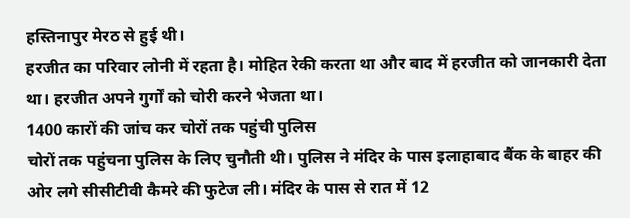हस्तिनापुर मेरठ से हुई थी।
हरजीत का परिवार लोनी में रहता है। मोहित रेकी करता था और बाद में हरजीत को जानकारी देता था। हरजीत अपने गुर्गों को चोरी करने भेजता था।
1400 कारों की जांच कर चोरों तक पहुंची पुलिस
चोरों तक पहुंचना पुलिस के लिए चुनौती थी। पुलिस ने मंदिर के पास इलाहाबाद बैंक के बाहर की ओर लगे सीसीटीवी कैमरे की फुटेज ली। मंदिर के पास से रात में 12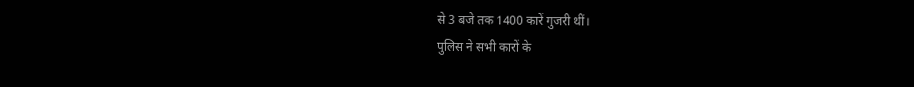से 3 बजे तक 1400 कारें गुजरी थीं।
पुलिस ने सभी कारों के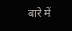बारे में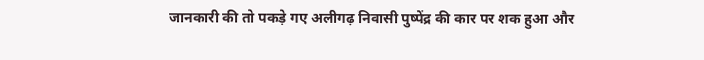जानकारी की तो पकड़े गए अलीगढ़ निवासी पुष्पेंद्र की कार पर शक हुआ और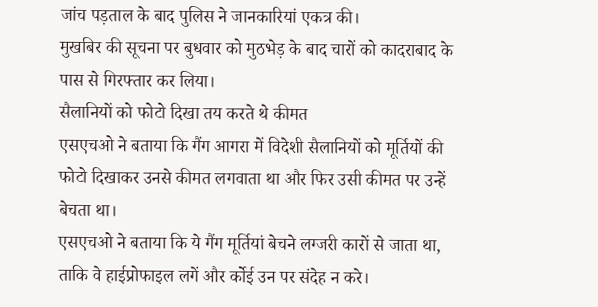जांच पड़ताल के बाद पुलिस ने जानकारियां एकत्र की।
मुखबिर की सूचना पर बुधवार को मुठभेड़ के बाद चारों को कादराबाद के पास से गिरफ्तार कर लिया।
सैलानियों को फोटो दिखा तय करते थे कीमत
एसएचओ ने बताया कि गैंग आगरा में विदेशी सैलानियों को मूर्तियों की फोटो दिखाकर उनसे कीमत लगवाता था और फिर उसी कीमत पर उन्हें बेचता था।
एसएचओ ने बताया कि ये गैंग मूर्तियां बेचने लग्जरी कारों से जाता था, ताकि वे हाईप्रोफाइल लगें और र्कोई उन पर संदेह न करे।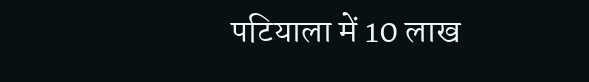पटियाला में 10 लाख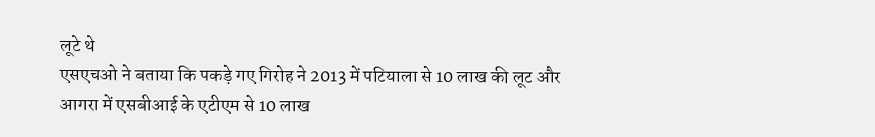लूटे थे
एसएचओ ने बताया कि पकड़े गए गिरोह ने 2013 में पटियाला से 10 लाख की लूट और आगरा में एसबीआई के एटीएम से 10 लाख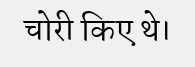चोरी किए थे।